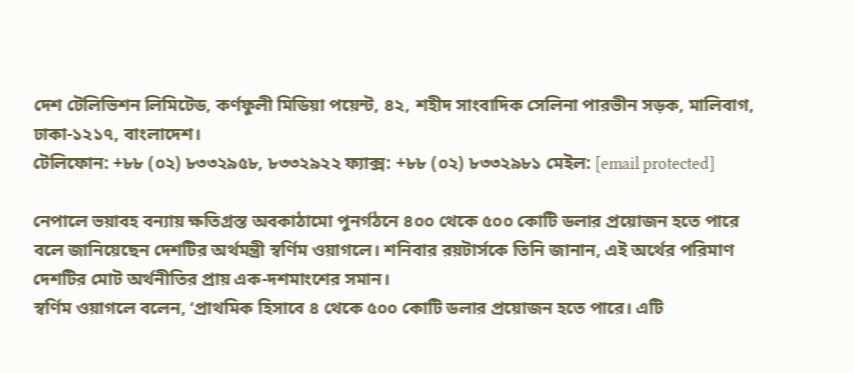দেশ টেলিভিশন লিমিটেড, কর্ণফুলী মিডিয়া পয়েন্ট, ৪২, শহীদ সাংবাদিক সেলিনা পারভীন সড়ক, মালিবাগ, ঢাকা-১২১৭, বাংলাদেশ।
টেলিফোন: +৮৮ (০২) ৮৩৩২৯৫৮, ৮৩৩২৯২২ ফ্যাক্স: +৮৮ (০২) ৮৩৩২৯৮১ মেইল: [email protected]

নেপালে ভয়াবহ বন্যায় ক্ষতিগ্রস্ত অবকাঠামো পুনর্গঠনে ৪০০ থেকে ৫০০ কোটি ডলার প্রয়োজন হতে পারে বলে জানিয়েছেন দেশটির অর্থমন্ত্রী স্বর্ণিম ওয়াগলে। শনিবার রয়টার্সকে তিনি জানান, এই অর্থের পরিমাণ দেশটির মোট অর্থনীতির প্রায় এক-দশমাংশের সমান।
স্বর্ণিম ওয়াগলে বলেন, ‘প্রাথমিক হিসাবে ৪ থেকে ৫০০ কোটি ডলার প্রয়োজন হতে পারে। এটি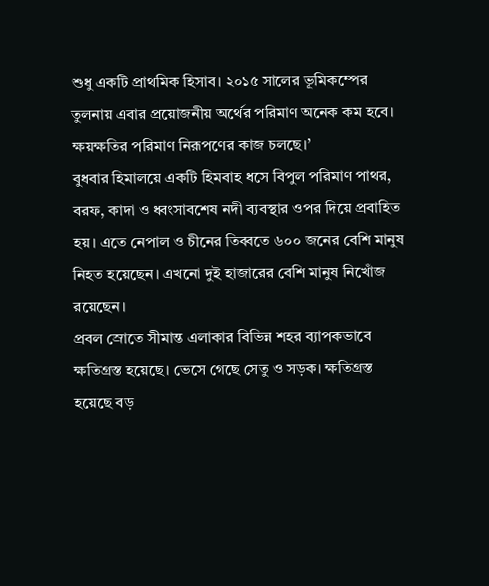শুধু একটি প্রাথমিক হিসাব। ২০১৫ সালের ভূমিকম্পের তুলনায় এবার প্রয়োজনীয় অর্থের পরিমাণ অনেক কম হবে। ক্ষয়ক্ষতির পরিমাণ নিরূপণের কাজ চলছে।’
বুধবার হিমালয়ে একটি হিমবাহ ধসে বিপুল পরিমাণ পাথর, বরফ, কাদা ও ধ্বংসাবশেষ নদী ব্যবস্থার ওপর দিয়ে প্রবাহিত হয়। এতে নেপাল ও চীনের তিব্বতে ৬০০ জনের বেশি মানুষ নিহত হয়েছেন। এখনো দুই হাজারের বেশি মানুষ নিখোঁজ রয়েছেন।
প্রবল স্রোতে সীমান্ত এলাকার বিভিন্ন শহর ব্যাপকভাবে ক্ষতিগ্রস্ত হয়েছে। ভেসে গেছে সেতু ও সড়ক। ক্ষতিগ্রস্ত হয়েছে বড়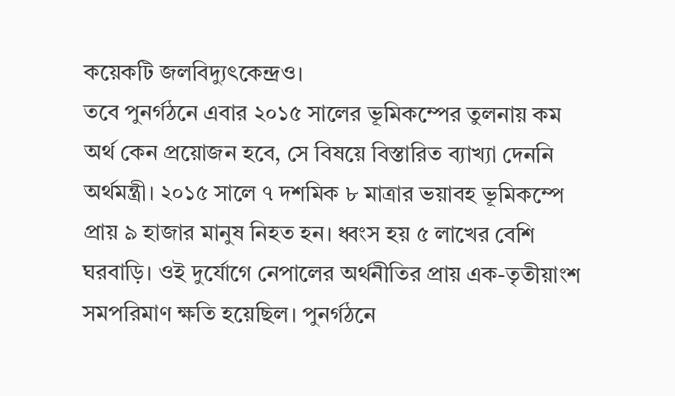কয়েকটি জলবিদ্যুৎকেন্দ্রও।
তবে পুনর্গঠনে এবার ২০১৫ সালের ভূমিকম্পের তুলনায় কম অর্থ কেন প্রয়োজন হবে, সে বিষয়ে বিস্তারিত ব্যাখ্যা দেননি অর্থমন্ত্রী। ২০১৫ সালে ৭ দশমিক ৮ মাত্রার ভয়াবহ ভূমিকম্পে প্রায় ৯ হাজার মানুষ নিহত হন। ধ্বংস হয় ৫ লাখের বেশি ঘরবাড়ি। ওই দুর্যোগে নেপালের অর্থনীতির প্রায় এক-তৃতীয়াংশ সমপরিমাণ ক্ষতি হয়েছিল। পুনর্গঠনে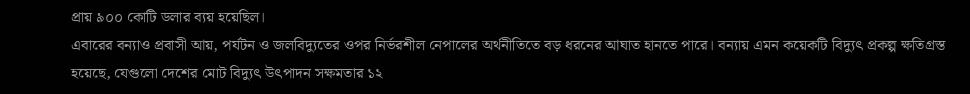প্রায় ৯০০ কোটি ডলার ব্যয় হয়েছিল।
এবারের বন্যাও প্রবাসী আয়, পর্যটন ও জলবিদ্যুতের ওপর নির্ভরশীল নেপালের অর্থনীতিতে বড় ধরনের আঘাত হানতে পারে। বন্যায় এমন কয়েকটি বিদ্যুৎ প্রকল্প ক্ষতিগ্রস্ত হয়েছে, যেগুলো দেশের মোট বিদ্যুৎ উৎপাদন সক্ষমতার ১২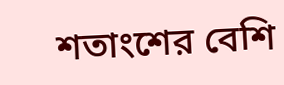শতাংশের বেশি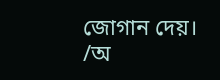জোগান দেয়।
/অ